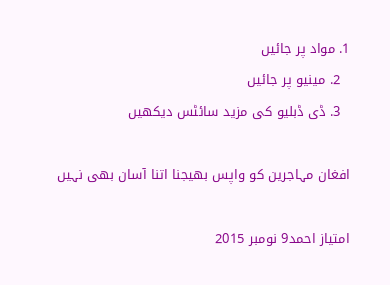1. مواد پر جائیں
  2. مینیو پر جائیں
  3. ڈی ڈبلیو کی مزید سائٹس دیکھیں

افغان مہاجرین کو واپس بھیجنا اتنا آسان بھی نہیں

امتیاز احمد9 نومبر 2015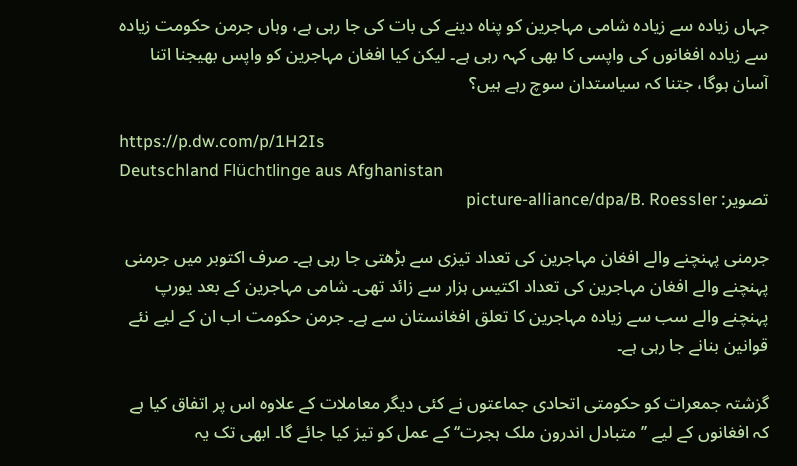جہاں زیادہ سے زیادہ شامی مہاجرین کو پناہ دینے کی بات کی جا رہی ہے، وہاں جرمن حکومت زیادہ سے زیادہ افغانوں کی واپسی کا بھی کہہ رہی ہے۔ لیکن کیا افغان مہاجرین کو واپس بھیجنا اتنا آسان ہوگا، جتنا کہ سیاستدان سوچ رہے ہیں؟

https://p.dw.com/p/1H2Is
Deutschland Flüchtlinge aus Afghanistan
تصویر: picture-alliance/dpa/B. Roessler

جرمنی پہنچنے والے افغان مہاجرین کی تعداد تیزی سے بڑھتی جا رہی ہے۔ صرف اکتوبر میں جرمنی پہنچنے والے افغان مہاجرین کی تعداد اکتیس ہزار سے زائد تھی۔ شامی مہاجرین کے بعد یورپ پہنچنے والے سب سے زیادہ مہاجرین کا تعلق افغانستان سے ہے۔ جرمن حکومت اب ان کے لیے نئے قوانین بنانے جا رہی ہے۔

گزشتہ جمعرات کو حکومتی اتحادی جماعتوں نے کئی دیگر معاملات کے علاوہ اس پر اتفاق کیا ہے کہ افغانوں کے لیے ’’متبادل اندرون ملک ہجرت‘‘ کے عمل کو تیز کیا جائے گا۔ ابھی تک یہ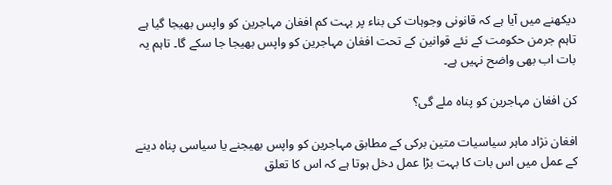دیکھنے میں آیا ہے کہ قانونی وجوہات کی بناء پر بہت کم افغان مہاجرین کو واپس بھیجا گیا ہے تاہم جرمن حکومت کے نئے قوانین کے تحت افغان مہاجرین کو واپس بھیجا جا سکے گا۔ تاہم یہ بات اب بھی واضح نہیں ہے۔

کن افغان مہاجرین کو پناہ ملے گی؟

افغان نژاد ماہر سیاسیات متین برکی کے مطابق مہاجرین کو واپس بھیجنے یا سیاسی پناہ دینے کے عمل میں اس بات کا بہت بڑا عمل دخل ہوتا ہے کہ اس کا تعلق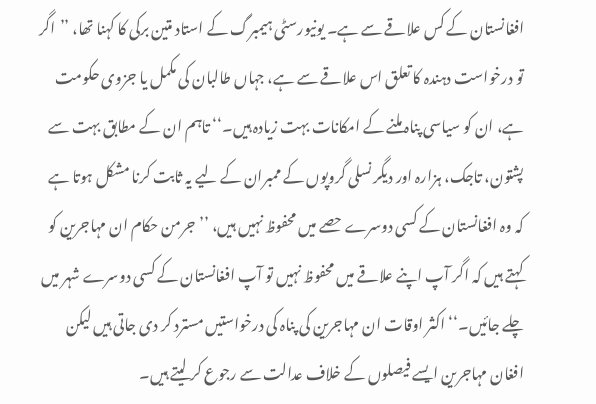افغانستان کے کس علاقے سے ہے۔ یونیورسٹی ہیمبرگ کے استاد متین برکی کا کہنا تھا، ’’اگر تو درخواست دہندہ کا تعلق اس علاقے سے ہے، جہاں طالبان کی مکمل یا جزوی حکومت ہے، ان کو سیاسی پناہ ملنے کے امکانات بہت زیادہ ہیں۔‘‘ تاہم ان کے مطابق بہت سے پشتون، تاجک، ہزارہ اور دیگر نسلی گروپوں کے ممبران کے لیے یہ ثابت کرنا مشکل ہوتا ہے کہ وہ افغانستان کے کسی دوسرے حصے میں محفوظ نہیں ہیں، ’’جرمن حکام ان مہاجرین کو کہتے ہیں کہ اگر آپ اپنے علاقے میں محفوظ نہیں تو آپ افغانستان کے کسی دوسرے شہر میں چلے جائیں۔‘‘ اکثر اوقات ان مہاجرین کی پناہ کی درخواستیں مسترد کر دی جاتی ہیں لیکن افغان مہاجرین ایسے فیصلوں کے خلاف عدالت سے رجوع کر لیتے ہیں۔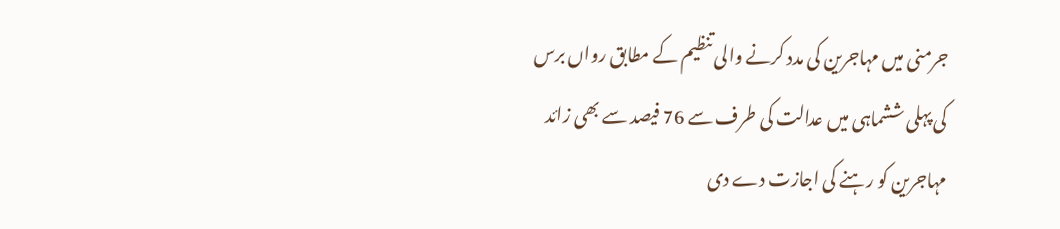جرمنی میں مہاجرین کی مدد کرنے والی تنظیم کے مطابق رواں برس کی پہلی ششماہی میں عدالت کی طرف سے 76 فیصد سے بھی زائد مہاجرین کو رہنے کی اجازت دے دی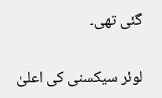گئی تھی۔

لوئر سیکسنی کی اعلیٰ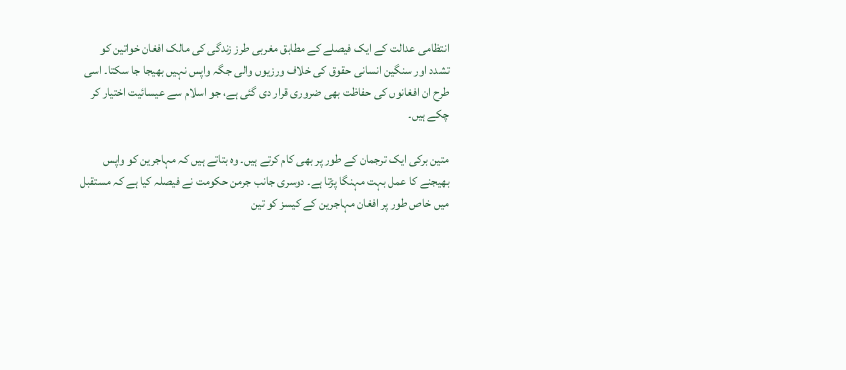انتظامی عدالت کے ایک فیصلے کے مطابق مغربی طرز زندگی کی مالک افغان خواتین کو تشدد اور سنگین انسانی حقوق کی خلاف ورزیوں والی جگہ واپس نہیں بھیجا جا سکتا۔ اسی طرح ان افغانوں کی حفاظت بھی ضروری قرار دی گئی ہے، جو اسلام سے عیسائیت اختیار کر چکے ہیں۔

متین برکی ایک ترجمان کے طور پر بھی کام کرتے ہیں۔ وہ بتاتے ہیں کہ مہاجرین کو واپس بھیجنے کا عمل بہت مہنگا پڑتا ہے۔ دوسری جانب جرمن حکومت نے فیصلہ کیا ہے کہ مستقبل میں خاص طور پر افغان مہاجرین کے کیسز کو تین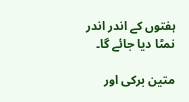ہفتوں کے اندر اندر نمٹا دیا جائے گا۔

متین برکی اور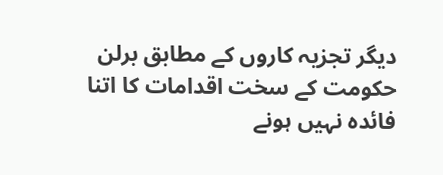دیگر تجزیہ کاروں کے مطابق برلن حکومت کے سخت اقدامات کا اتنا فائدہ نہیں ہونے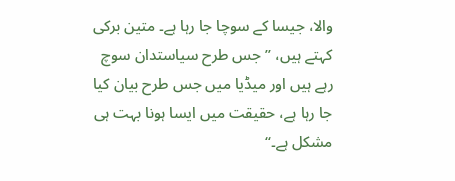والا، جیسا کے سوچا جا رہا ہے۔ متین برکی کہتے ہیں، ’’جس طرح سیاستدان سوچ رہے ہیں اور میڈیا میں جس طرح بیان کیا جا رہا ہے، حقیقت میں ایسا ہونا بہت ہی مشکل ہے۔‘‘